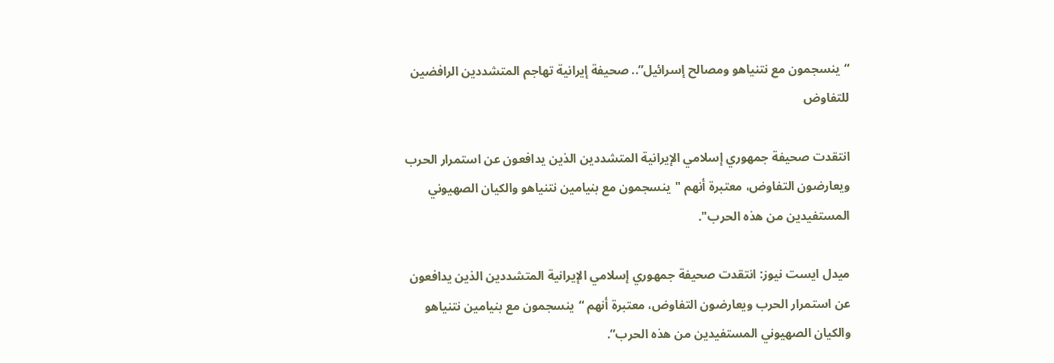“ينسجمون مع نتنياهو ومصالح إسرائيل”.. صحيفة إيرانية تهاجم المتشددين الرافضين للتفاوض

انتقدت صحيفة جمهوري إسلامي الإيرانية المتشددين الذين يدافعون عن استمرار الحرب ويعارضون التفاوض، معتبرة أنهم "ينسجمون مع بنيامين نتنياهو والكيان الصهيوني المستفيدين من هذه الحرب".

ميدل ايست نيوز: انتقدت صحيفة جمهوري إسلامي الإيرانية المتشددين الذين يدافعون عن استمرار الحرب ويعارضون التفاوض، معتبرة أنهم “ينسجمون مع بنيامين نتنياهو والكيان الصهيوني المستفيدين من هذه الحرب”.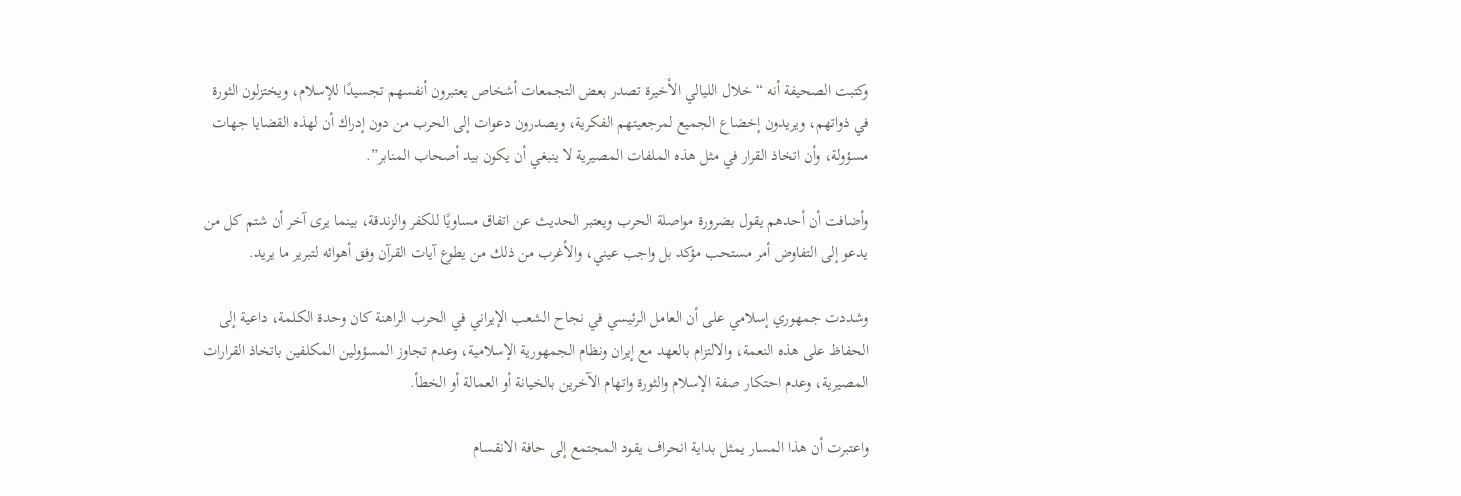وكتبت الصحيفة أنه “خلال الليالي الأخيرة تصدر بعض التجمعات أشخاص يعتبرون أنفسهم تجسيدًا للإسلام، ويختزلون الثورة في ذواتهم، ويريدون إخضاع الجميع لمرجعيتهم الفكرية، ويصدرون دعوات إلى الحرب من دون إدراك أن لهذه القضايا جهات مسؤولة، وأن اتخاذ القرار في مثل هذه الملفات المصيرية لا ينبغي أن يكون بيد أصحاب المنابر”.

وأضافت أن أحدهم يقول بضرورة مواصلة الحرب ويعتبر الحديث عن اتفاق مساويًا للكفر والزندقة، بينما يرى آخر أن شتم كل من يدعو إلى التفاوض أمر مستحب مؤكد بل واجب عيني، والأغرب من ذلك من يطوع آيات القرآن وفق أهوائه لتبرير ما يريد.

وشددت جمهوري إسلامي على أن العامل الرئيسي في نجاح الشعب الإيراني في الحرب الراهنة كان وحدة الكلمة، داعية إلى الحفاظ على هذه النعمة، والالتزام بالعهد مع إيران ونظام الجمهورية الإسلامية، وعدم تجاوز المسؤولين المكلفين باتخاذ القرارات المصيرية، وعدم احتكار صفة الإسلام والثورة واتهام الآخرين بالخيانة أو العمالة أو الخطأ.

واعتبرت أن هذا المسار يمثل بداية انحراف يقود المجتمع إلى حافة الانقسام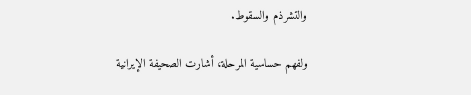والتشرذم والسقوط.

ولفهم حساسية المرحلة، أشارت الصحيفة الإيرانية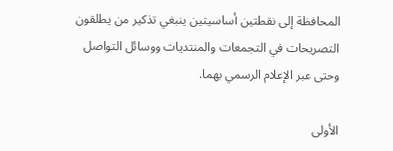المحافظة إلى نقطتين أساسيتين ينبغي تذكير من يطلقون التصريحات في التجمعات والمنتديات ووسائل التواصل وحتى عبر الإعلام الرسمي بهما.

الأولى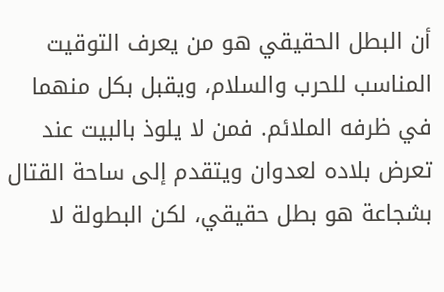أن البطل الحقيقي هو من يعرف التوقيت المناسب للحرب والسلام، ويقبل بكل منهما في ظرفه الملائم. فمن لا يلوذ بالبيت عند تعرض بلاده لعدوان ويتقدم إلى ساحة القتال بشجاعة هو بطل حقيقي، لكن البطولة لا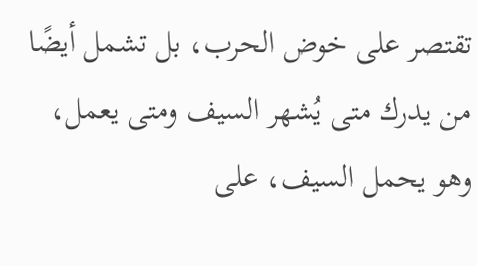تقتصر على خوض الحرب، بل تشمل أيضًا من يدرك متى يُشهر السيف ومتى يعمل، وهو يحمل السيف، على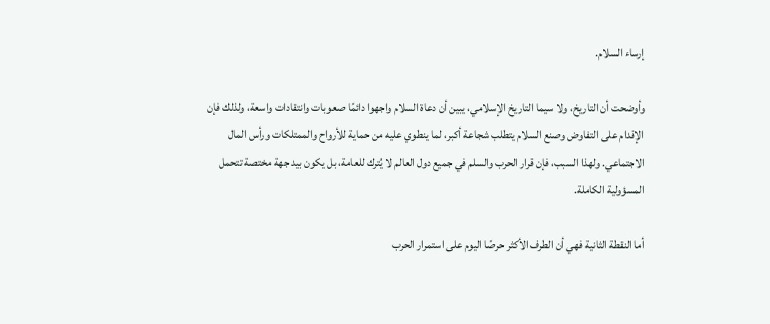إرساء السلام.

وأوضحت أن التاريخ، ولا سيما التاريخ الإسلامي، يبين أن دعاة السلام واجهوا دائمًا صعوبات وانتقادات واسعة، ولذلك فإن الإقدام على التفاوض وصنع السلام يتطلب شجاعة أكبر، لما ينطوي عليه من حماية للأرواح والممتلكات ورأس المال الاجتماعي. ولهذا السبب، فإن قرار الحرب والسلم في جميع دول العالم لا يُترك للعامة، بل يكون بيد جهة مختصة تتحمل المسؤولية الكاملة.

أما النقطة الثانية فهي أن الطرف الأكثر حرصًا اليوم على استمرار الحرب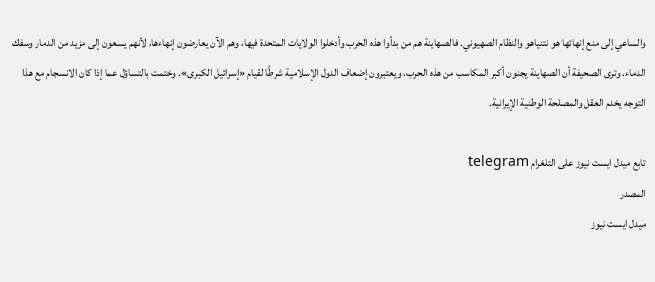والساعي إلى منع إنهائها هو نتنياهو والنظام الصهيوني. فالصهاينة هم من بدأوا هذه الحرب وأدخلوا الولايات المتحدة فيها، وهم الآن يعارضون إنهاءها، لأنهم يسعون إلى مزيد من الدمار وسفك الدماء. وترى الصحيفة أن الصهاينة يجنون أكبر المكاسب من هذه الحرب، ويعتبرون إضعاف الدول الإسلامية شرطًا لقيام «إسرائيل الكبرى». وختمت بالتساؤل عما إذا كان الانسجام مع هذا التوجه يخدم العقل والمصلحة الوطنية الإيرانية.

تابع ميدل ايست نيوز على التلغرام telegram
المصدر
ميدل ايست نيوز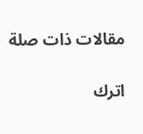مقالات ذات صلة

اترك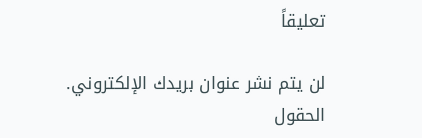تعليقاً

لن يتم نشر عنوان بريدك الإلكتروني. الحقول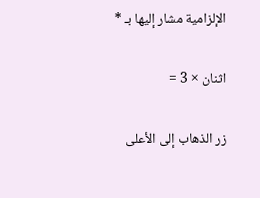الإلزامية مشار إليها بـ *

اثنان × 3 =

زر الذهاب إلى الأعلى